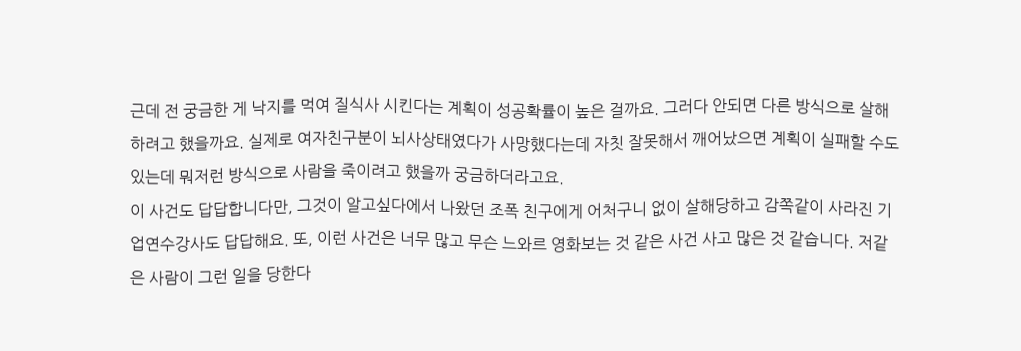근데 전 궁금한 게 낙지를 먹여 질식사 시킨다는 계획이 성공확률이 높은 걸까요. 그러다 안되면 다른 방식으로 살해하려고 했을까요. 실제로 여자친구분이 뇌사상태였다가 사망했다는데 자칫 잘못해서 깨어났으면 계획이 실패할 수도 있는데 뭐저런 방식으로 사람을 죽이려고 했을까 궁금하더라고요.
이 사건도 답답합니다만, 그것이 알고싶다에서 나왔던 조폭 친구에게 어처구니 없이 살해당하고 감쪽같이 사라진 기업연수강사도 답답해요. 또, 이런 사건은 너무 많고 무슨 느와르 영화보는 것 같은 사건 사고 많은 것 같습니다. 저같은 사람이 그런 일을 당한다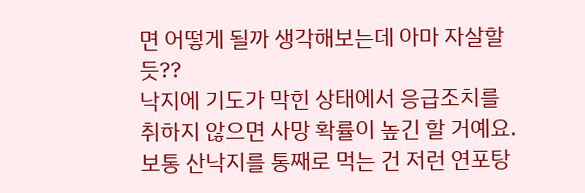면 어떻게 될까 생각해보는데 아마 자살할듯??
낙지에 기도가 막힌 상태에서 응급조치를 취하지 않으면 사망 확률이 높긴 할 거예요. 보통 산낙지를 통째로 먹는 건 저런 연포탕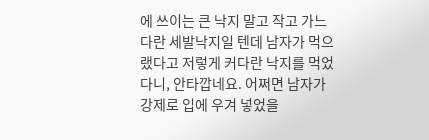에 쓰이는 큰 낙지 말고 작고 가느다란 세발낙지일 텐데 남자가 먹으랬다고 저렇게 커다란 낙지를 먹었다니, 안타깝네요. 어쩌면 남자가 강제로 입에 우겨 넣었을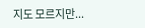지도 모르지만...